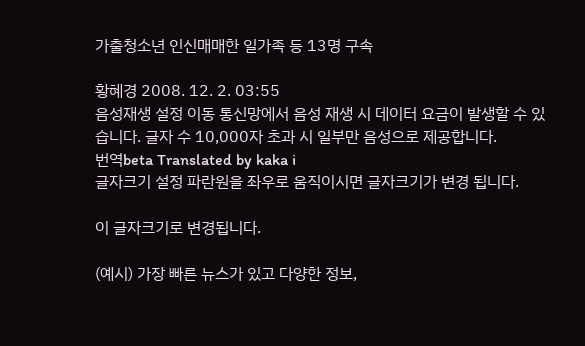가출청소년 인신매매한 일가족 등 13명 구속

황혜경 2008. 12. 2. 03:55
음성재생 설정 이동 통신망에서 음성 재생 시 데이터 요금이 발생할 수 있습니다. 글자 수 10,000자 초과 시 일부만 음성으로 제공합니다.
번역beta Translated by kaka i
글자크기 설정 파란원을 좌우로 움직이시면 글자크기가 변경 됩니다.

이 글자크기로 변경됩니다.

(예시) 가장 빠른 뉴스가 있고 다양한 정보,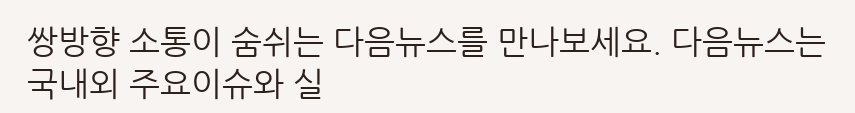쌍방향 소통이 숨쉬는 다음뉴스를 만나보세요. 다음뉴스는 국내외 주요이슈와 실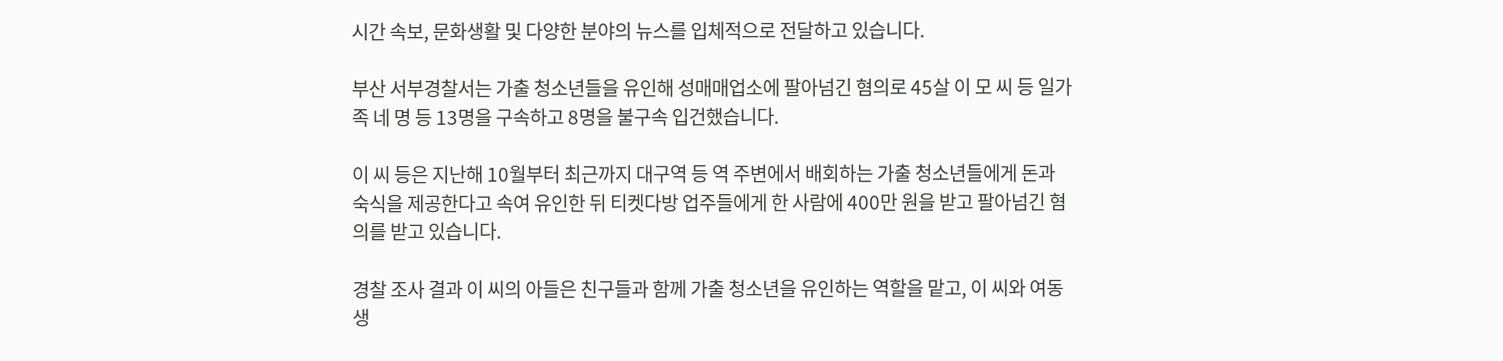시간 속보, 문화생활 및 다양한 분야의 뉴스를 입체적으로 전달하고 있습니다.

부산 서부경찰서는 가출 청소년들을 유인해 성매매업소에 팔아넘긴 혐의로 45살 이 모 씨 등 일가족 네 명 등 13명을 구속하고 8명을 불구속 입건했습니다.

이 씨 등은 지난해 10월부터 최근까지 대구역 등 역 주변에서 배회하는 가출 청소년들에게 돈과 숙식을 제공한다고 속여 유인한 뒤 티켓다방 업주들에게 한 사람에 400만 원을 받고 팔아넘긴 혐의를 받고 있습니다.

경찰 조사 결과 이 씨의 아들은 친구들과 함께 가출 청소년을 유인하는 역할을 맡고, 이 씨와 여동생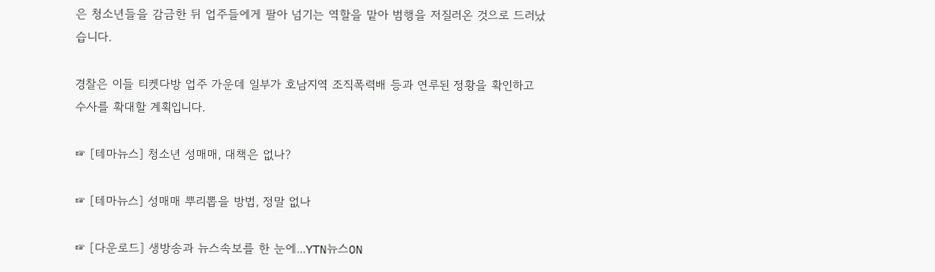은 청소년들을 감금한 뒤 업주들에게 팔아 넘기는 역할을 맡아 범행을 저질러온 것으로 드러났습니다.

경찰은 이들 티켓다방 업주 가운데 일부가 호남지역 조직폭력배 등과 연루된 정황을 확인하고 수사를 확대할 계획입니다.

☞ [테마뉴스] 청소년 성매매, 대책은 없나?

☞ [테마뉴스] 성매매 뿌리뽑을 방법, 정말 없나

☞ [다운로드] 생방송과 뉴스속보를 한 눈에...YTN뉴스ON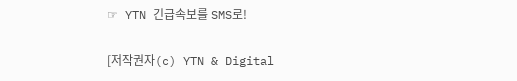☞ YTN 긴급속보를 SMS로!

[저작권자(c) YTN & Digital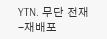YTN. 무단 전재-재배포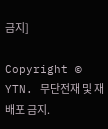금지]

Copyright © YTN. 무단전재 및 재배포 금지.